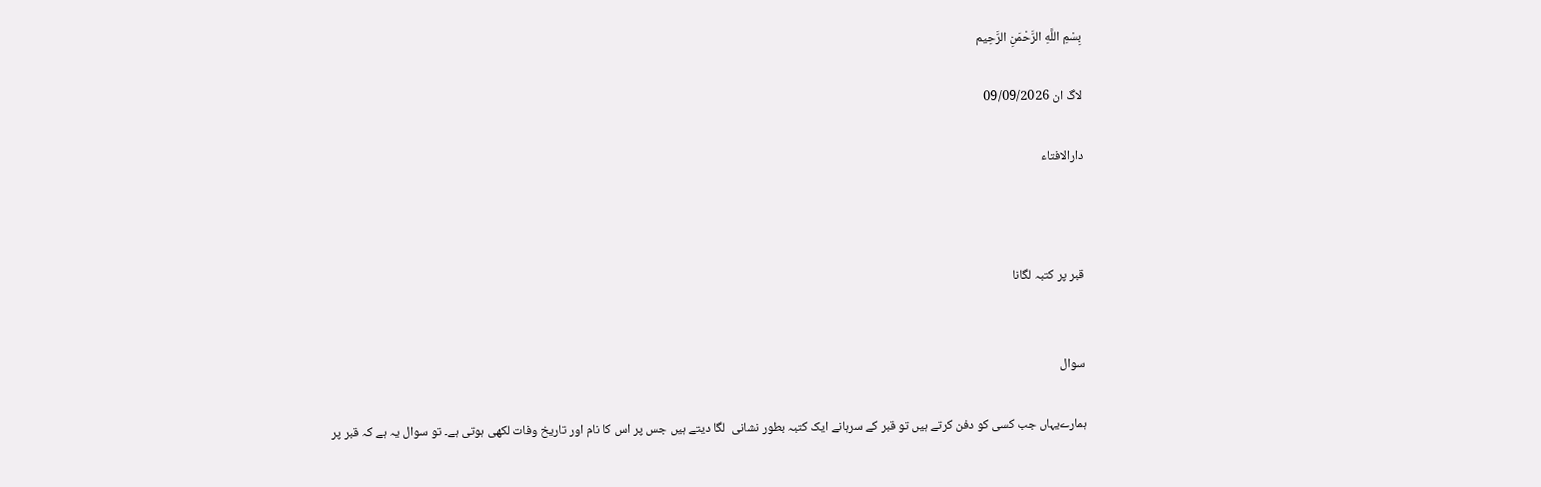بِسْمِ اللَّهِ الرَّحْمَنِ الرَّحِيم

لاگ ان 09/09/2026

دارالافتاء



قبر پر کتبہ لگانا


سوال

ہمارےیہاں جب کسی کو دفن کرتے ہیں تو قبر کے سرہانے ایک کتبہ بطور نشانی  لگا دیتے ہیں جس پر اس کا نام اور تاریخ وفات لکھی ہوتی ہے۔ تو سوال یہ ہے کہ قبر پر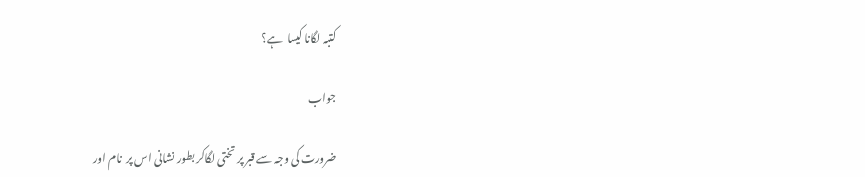کتبہ لگانا کیسا  ہے؟

جواب

ضرورت کی وجہ سے قبر پر تختی لگاکر بطور نشانی اس پر  نام اور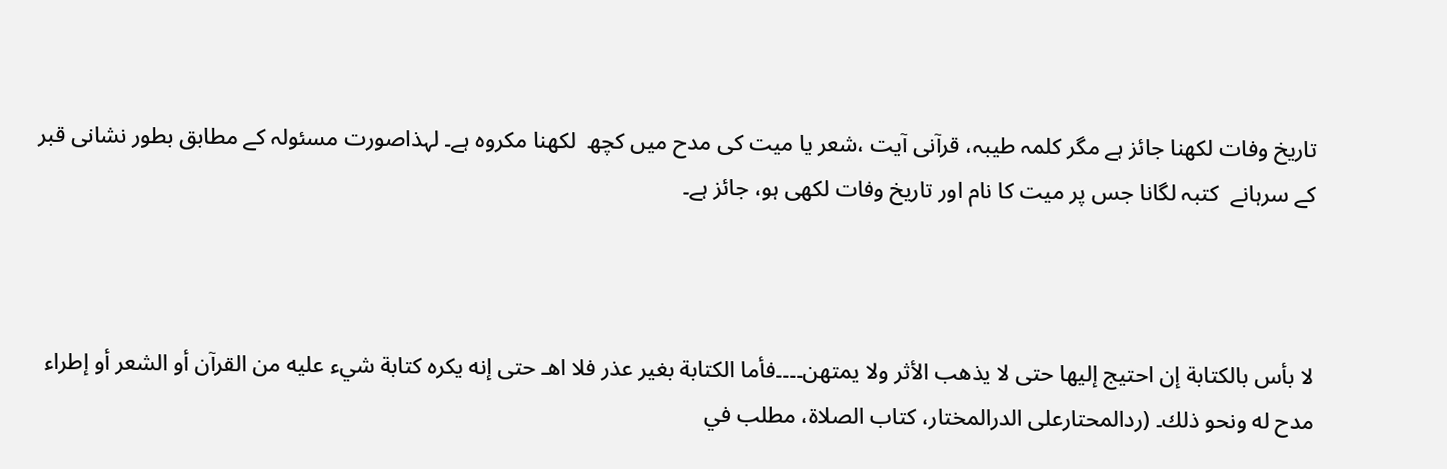تاریخ وفات لکھنا جائز ہے مگر کلمہ طیبہ، قرآنی آیت ،شعر یا میت کی مدح میں کچھ  لکھنا مکروہ ہے۔ لہذاصورت مسئولہ کے مطابق بطور نشانی قبر کے سرہانے  کتبہ لگانا جس پر میت کا نام اور تاریخ وفات لکھی ہو، جائز ہے۔



لا ‌بأس ‌بالكتابة ‌إن ‌احتيج إليها حتى لا يذهب الأثر ولا يمتهن۔۔۔۔فأما الكتابة بغير عذر فلا اهـ حتى إنه يكره كتابة شيء عليه من القرآن أو الشعر أو إطراء مدح له ونحو ذلك۔ (ردالمحتارعلى الدرالمختار، كتاب الصلاة، مطلب في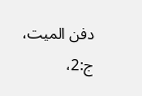دفن الميت، ج:2،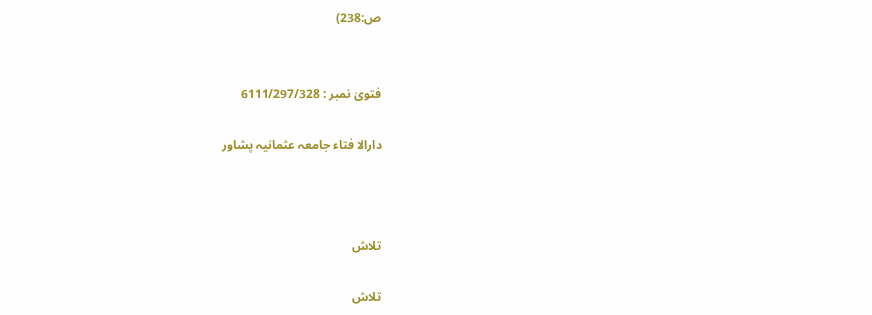ص:238)


فتویٰ نمبر : 6111/297/328

دارالا فتاء جامعہ عثمانیہ پشاور



تلاش

تلاش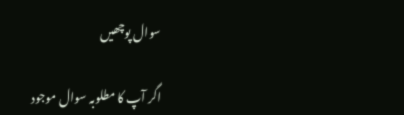سوال پوچھیں

اگر آپ کا مطلوبہ سوال موجود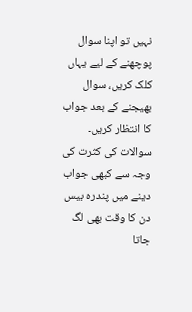نہیں تو اپنا سوال پوچھنے کے لیے یہاں کلک کریں، سوال بھیجنے کے بعد جواب کا انتظار کریں۔ سوالات کی کثرت کی وجہ سے کبھی جواب دینے میں پندرہ بیس دن کا وقت بھی لگ جاتا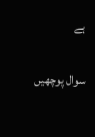ہے

سوال پوچھیں